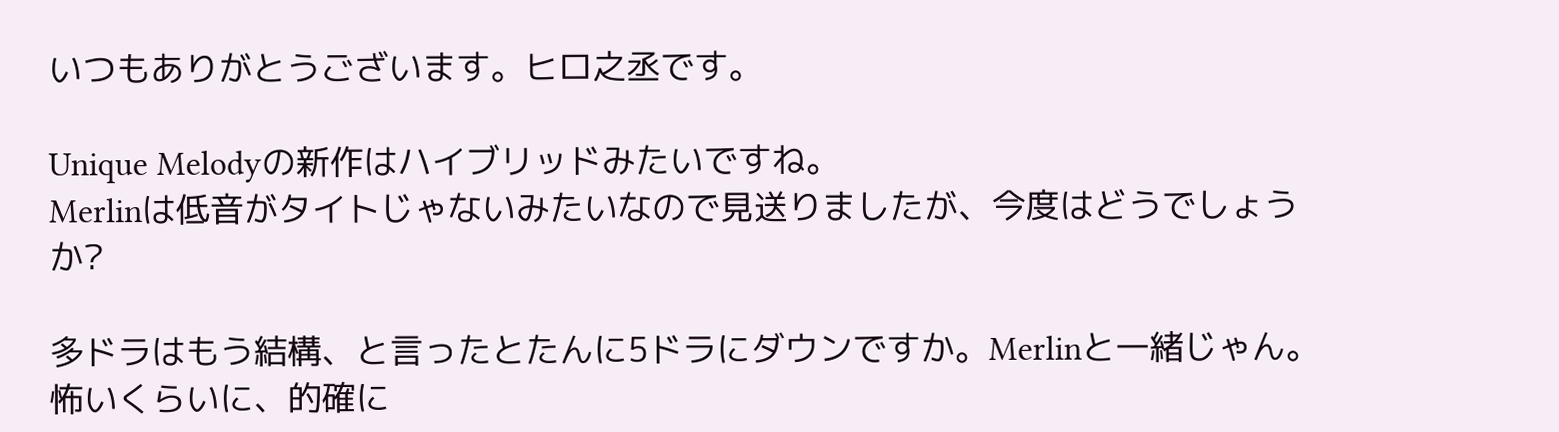いつもありがとうございます。ヒロ之丞です。

Unique Melodyの新作はハイブリッドみたいですね。
Merlinは低音がタイトじゃないみたいなので見送りましたが、今度はどうでしょうか?

多ドラはもう結構、と言ったとたんに5ドラにダウンですか。Merlinと一緒じゃん。
怖いくらいに、的確に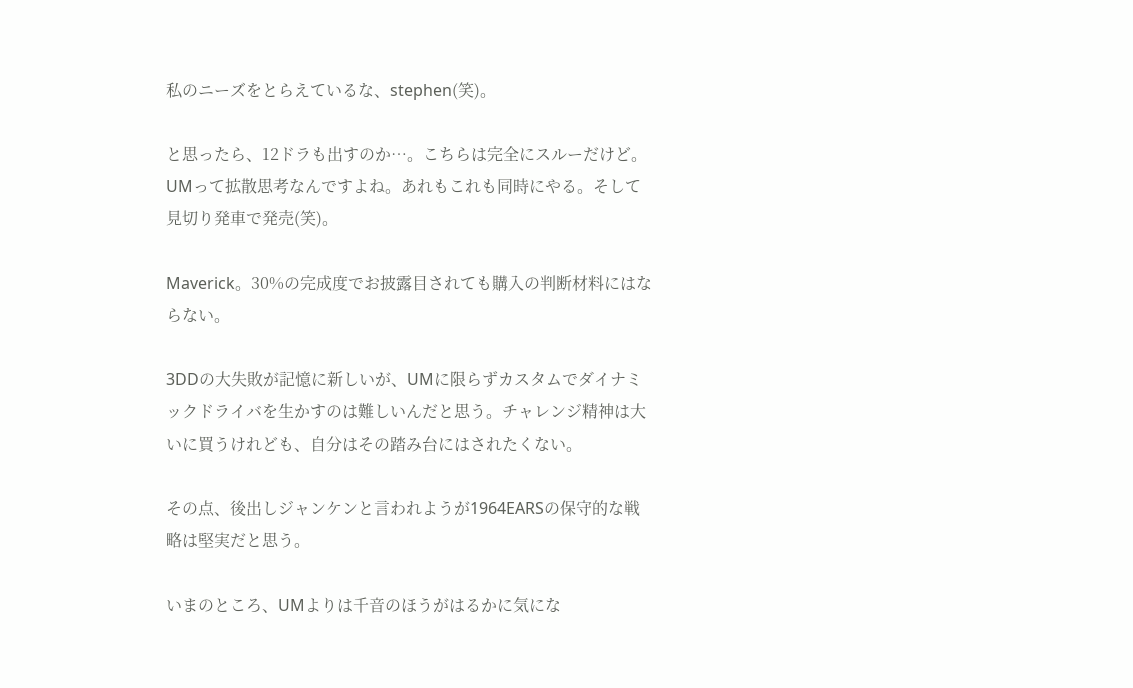私のニーズをとらえているな、stephen(笑)。

と思ったら、12ドラも出すのか…。こちらは完全にスルーだけど。
UMって拡散思考なんですよね。あれもこれも同時にやる。そして見切り発車で発売(笑)。

Maverick。30%の完成度でお披露目されても購入の判断材料にはならない。

3DDの大失敗が記憶に新しいが、UMに限らずカスタムでダイナミックドライバを生かすのは難しいんだと思う。チャレンジ精神は大いに買うけれども、自分はその踏み台にはされたくない。

その点、後出しジャンケンと言われようが1964EARSの保守的な戦略は堅実だと思う。

いまのところ、UMよりは千音のほうがはるかに気にな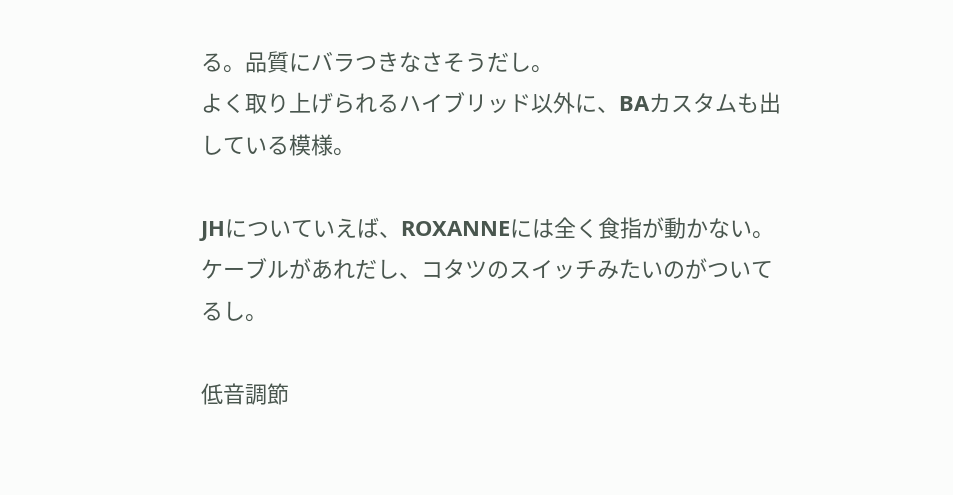る。品質にバラつきなさそうだし。
よく取り上げられるハイブリッド以外に、BAカスタムも出している模様。

JHについていえば、ROXANNEには全く食指が動かない。
ケーブルがあれだし、コタツのスイッチみたいのがついてるし。

低音調節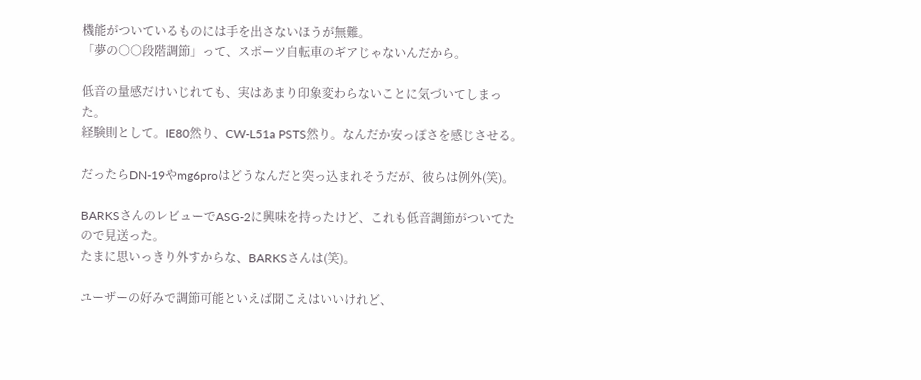機能がついているものには手を出さないほうが無難。
「夢の○○段階調節」って、スポーツ自転車のギアじゃないんだから。

低音の量感だけいじれても、実はあまり印象変わらないことに気づいてしまった。
経験則として。IE80然り、CW-L51a PSTS然り。なんだか安っぽさを感じさせる。

だったらDN-19やmg6proはどうなんだと突っ込まれそうだが、彼らは例外(笑)。

BARKSさんのレビューでASG-2に興味を持ったけど、これも低音調節がついてたので見送った。
たまに思いっきり外すからな、BARKSさんは(笑)。

ユーザーの好みで調節可能といえば聞こえはいいけれど、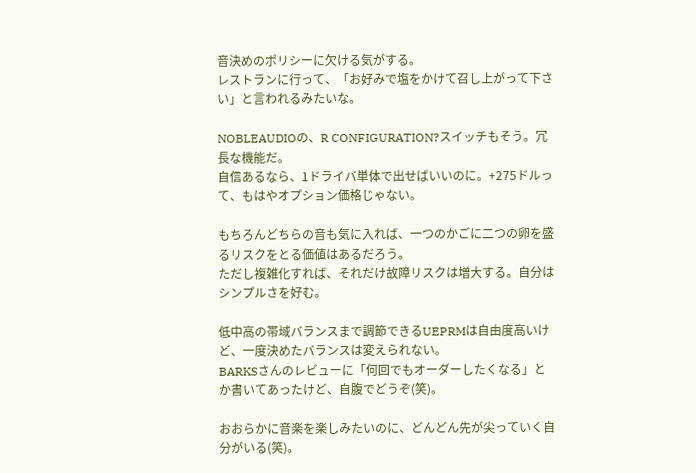音決めのポリシーに欠ける気がする。
レストランに行って、「お好みで塩をかけて召し上がって下さい」と言われるみたいな。

NOBLEAUDIOの、R CONFIGURATION?スイッチもそう。冗長な機能だ。
自信あるなら、1ドライバ単体で出せばいいのに。+275ドルって、もはやオプション価格じゃない。

もちろんどちらの音も気に入れば、一つのかごに二つの卵を盛るリスクをとる価値はあるだろう。
ただし複雑化すれば、それだけ故障リスクは増大する。自分はシンプルさを好む。

低中高の帯域バランスまで調節できるUEPRMは自由度高いけど、一度決めたバランスは変えられない。
BARKSさんのレビューに「何回でもオーダーしたくなる」とか書いてあったけど、自腹でどうぞ(笑)。

おおらかに音楽を楽しみたいのに、どんどん先が尖っていく自分がいる(笑)。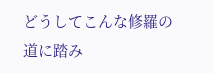どうしてこんな修羅の道に踏み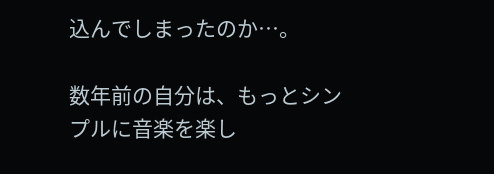込んでしまったのか…。

数年前の自分は、もっとシンプルに音楽を楽し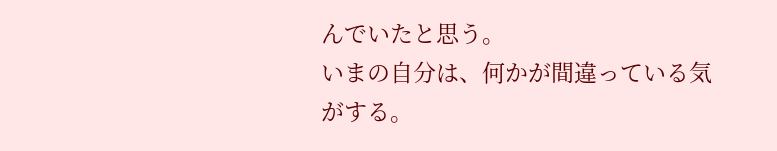んでいたと思う。
いまの自分は、何かが間違っている気がする。